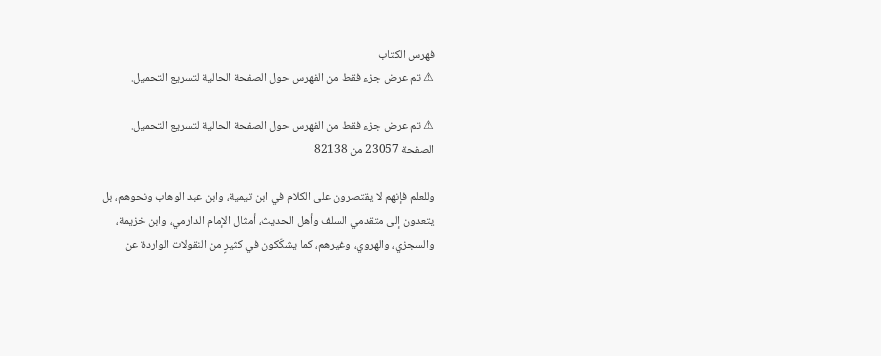فهرس الكتاب
⚠ تم عرض جزء فقط من الفهرس حول الصفحة الحالية لتسريع التحميل.

⚠ تم عرض جزء فقط من الفهرس حول الصفحة الحالية لتسريع التحميل.
الصفحة 23057 من 82138

وللعلم فإنهم لا يقتصرون على الكلام في ابن تيمية، وابن عبد الوهاب ونحوهم، بل يتعدون إلى متقدمي السلف وأهل الحديث، أمثال الإمام الدارمي، وابن خزيمة، والسجزي، والهروي، وغيرهم، كما يشكّكون في كثيرٍ من النقولات الواردة عن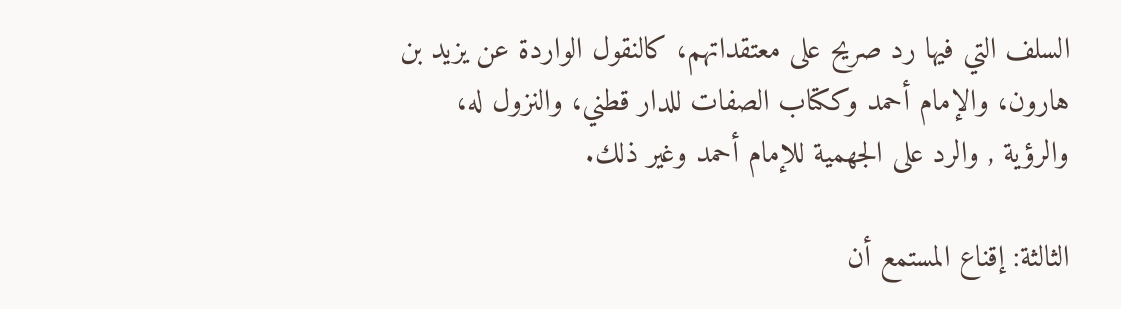السلف التي فيها رد صريح على معتقداتهم، كالنقول الواردة عن يزيد بن هارون، والإمام أحمد وككتاب الصفات للدار قطني، والنزول له، والرؤية , والرد على الجهمية للإمام أحمد وغير ذلك.

الثالثة: إقناع المستمع أن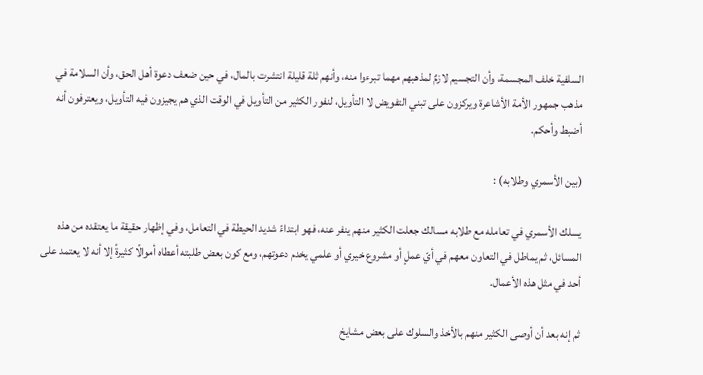السلفية خلف المجسمة، وأن التجسيم لازمٌ لمذهبهم مهما تبرءوا منه، وأنهم ثلة قليلة انتشرت بالمال، في حين ضعف دعوة أهل الحق، وأن السلامة في مذهب جمهور الأمة الأشاعرة ويركزون على تبني التفويض لا التأويل، لنفور الكثير من التأويل في الوقت الذي هم يجيزون فيه التأويل، ويعترفون أنه أضبط وأحكم.

(بين الأسمري وطلابه) :

يسلك الأسمري في تعامله مع طلابه مسالك جعلت الكثير منهم ينفر عنه، فهو ابتداءً شديد الحيطة في التعامل، وفي إظهار حقيقة ما يعتقده من هذه المسائل، ثم يماطل في التعاون معهم في أيّ عملٍ أو مشروع خيري أو علمي يخدم دعوتهم، ومع كون بعض طلبته أعطاه أموالًا كثيرةً إلا أنه لا يعتمد على أحد في مثل هذه الأعمال.

ثم إنه بعد أن أوصى الكثير منهم بالأخذ والسلوك على بعض مشايخ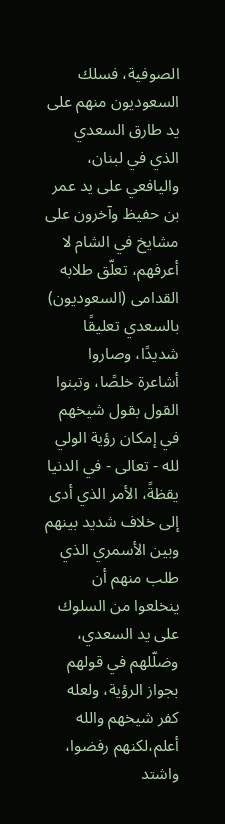الصوفية، فسلك السعوديون منهم على يد طارق السعدي الذي في لبنان، واليافعي على يد عمر بن حفيظ وآخرون على مشايخ في الشام لا أعرفهم، تعلّق طلابه القدامى (السعوديون) بالسعدي تعليقًا شديدًا، وصاروا أشاعرة خلصًا، وتبنوا القول بقول شيخهم في إمكان رؤية الولي لله - تعالى - في الدنيا يقظةً، الأمر الذي أدى إلى خلاف شديد بينهم وبين الأسمري الذي طلب منهم أن ينخلعوا من السلوك على يد السعدي، وضلّلهم في قولهم بجواز الرؤية، ولعله كفر شيخهم والله أعلم،لكنهم رفضوا، واشتد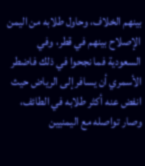بينهم الخلاف، وحاول طلابه من اليمن الإصلاح بينهم في قطر، وفي السعودية فما نجحوا في ذلك فاضطر الأسمري أن يسافر إلى الرياض حيث انفض عنه أكثر طلابه في الطائف، وصار تواصله مع اليمنيين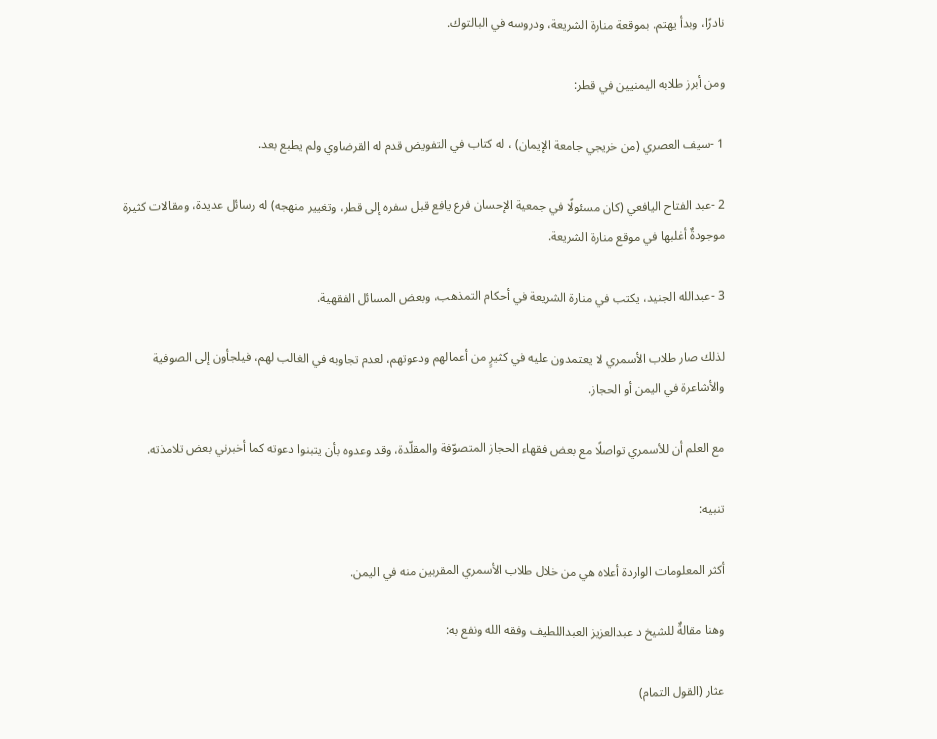نادرًا، وبدأ يهتم. بموقعة منارة الشريعة، ودروسه في البالتوك.

ومن أبرز طلابه اليمنيين في قطر:

1 -سيف العصري (من خريجي جامعة الإيمان) ، له كتاب في التفويض قدم له القرضاوي ولم يطبع بعد.

2 -عبد الفتاح اليافعي (كان مسئولًا في جمعية الإحسان فرع يافع قبل سفره إلى قطر، وتغيير منهجه) له رسائل عديدة، ومقالات كثيرة موجودةٌ أغلبها في موقع منارة الشريعة.

3 -عبدالله الجنيد، يكتب في منارة الشريعة في أحكام التمذهب، وبعض المسائل الفقهية.

لذلك صار طلاب الأسمري لا يعتمدون عليه في كثيرٍ من أعمالهم ودعوتهم، لعدم تجاوبه في الغالب لهم، فيلجأون إلى الصوفية والأشاعرة في اليمن أو الحجاز.

مع العلم أن للأسمري تواصلًا مع بعض فقهاء الحجاز المتصوّفة والمقلّدة، وقد وعدوه بأن يتبنوا دعوته كما أخبرني بعض تلامذته.

تنبيه:

أكثر المعلومات الواردة أعلاه هي من خلال طلاب الأسمري المقربين منه في اليمن.

وهنا مقالةٌ للشيخ د عبدالعزيز العبداللطيف وفقه الله ونفع به:

عثار (القول التمام)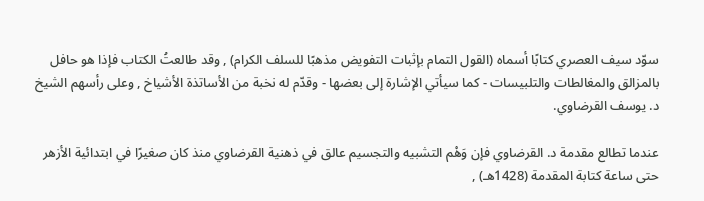سوّد سيف العصري كتابًا أسماه (القول التمام بإثبات التفويض مذهبًا للسلف الكرام) , وقد طالعتُ الكتاب فإذا هو حافل بالمزالق والمغالطات والتلبيسات - كما سيأتي الإشارة إلى بعضها - وقدّم له نخبة من الأساتذة الأشياخ , وعلى رأسهم الشيخ د. يوسف القرضاوي.

عندما تطالع مقدمة د. القرضاوي فإن وَهْم التشبيه والتجسيم عالق في ذهنية القرضاوي منذ كان صغيرًا في ابتدائية الأزهر حتى ساعة كتابة المقدمة (1428هـ) ,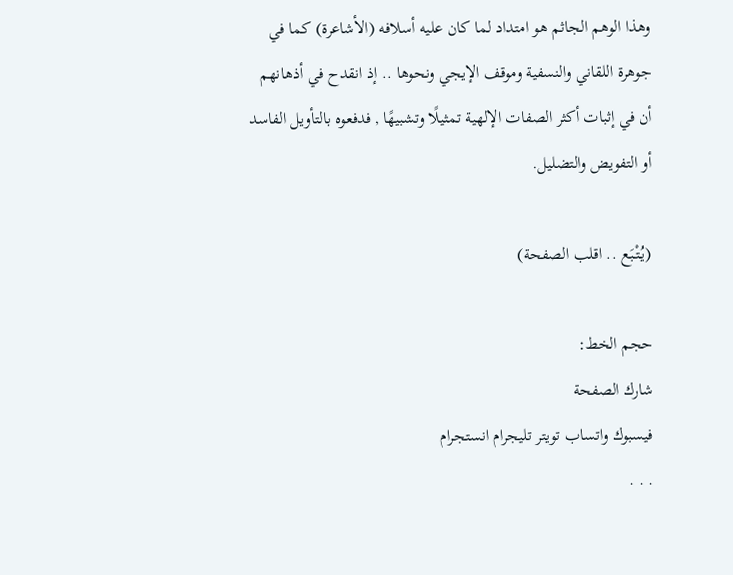وهذا الوهم الجاثم هو امتداد لما كان عليه أسلافه (الأشاعرة) كما في جوهرة اللقاني والنسفية وموقف الإيجي ونحوها .. إذ انقدح في أذهانهم أن في إثبات أكثر الصفات الإلهية تمثيلًا وتشبيهًا , فدفعوه بالتأويل الفاسد أو التفويض والتضليل.

(يُتْبَع .. اقلب الصفحة)

حجم الخط:
شارك الصفحة
فيسبوك واتساب تويتر تليجرام انستجرام
. . .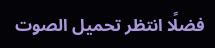فضلًا انتظر تحميل الصوت